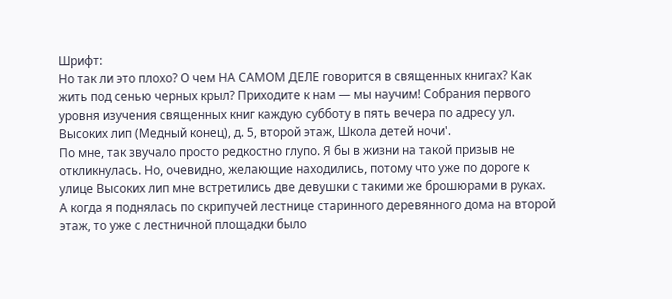Шрифт:
Но так ли это плохо? О чем НА САМОМ ДЕЛЕ говорится в священных книгах? Как жить под сенью черных крыл? Приходите к нам — мы научим! Собрания первого уровня изучения священных книг каждую субботу в пять вечера по адресу ул. Высоких лип (Медный конец), д. 5, второй этаж, Школа детей ночи'.
По мне, так звучало просто редкостно глупо. Я бы в жизни на такой призыв не откликнулась. Но, очевидно, желающие находились, потому что уже по дороге к улице Высоких лип мне встретились две девушки с такими же брошюрами в руках.
А когда я поднялась по скрипучей лестнице старинного деревянного дома на второй этаж, то уже с лестничной площадки было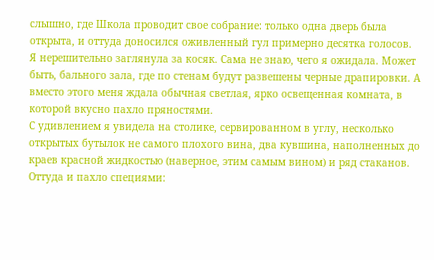слышно, где Школа проводит свое собрание: только одна дверь была открыта, и оттуда доносился оживленный гул примерно десятка голосов.
Я нерешительно заглянула за косяк. Сама не знаю, чего я ожидала. Может быть, бального зала, где по стенам будут развешены черные драпировки. А вместо этого меня ждала обычная светлая, ярко освещенная комната, в которой вкусно пахло пряностями.
С удивлением я увидела на столике, сервированном в углу, несколько открытых бутылок не самого плохого вина, два кувшина, наполненных до краев красной жидкостью (наверное, этим самым вином) и ряд стаканов. Оттуда и пахло специями: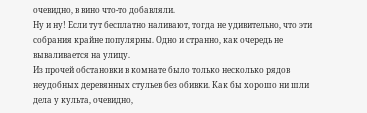очевидно, в вино что-то добавляли.
Ну и ну! Если тут бесплатно наливают, тогда не удивительно, что эти собрания крайне популярны. Одно и странно, как очередь не вываливается на улицу.
Из прочей обстановки в комнате было только несколько рядов неудобных деревянных стульев без обивки. Как бы хорошо ни шли дела у культа, очевидно,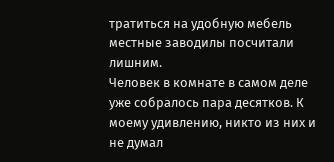тратиться на удобную мебель местные заводилы посчитали лишним.
Человек в комнате в самом деле уже собралось пара десятков. К моему удивлению, никто из них и не думал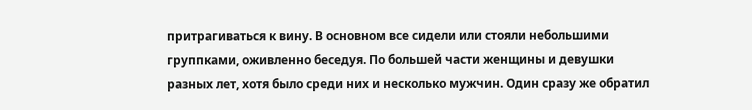притрагиваться к вину. В основном все сидели или стояли небольшими группками, оживленно беседуя. По большей части женщины и девушки разных лет, хотя было среди них и несколько мужчин. Один сразу же обратил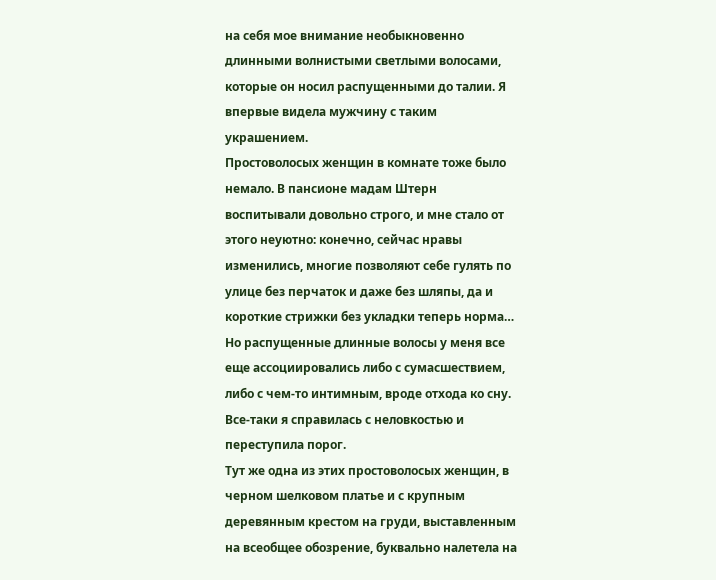на себя мое внимание необыкновенно длинными волнистыми светлыми волосами, которые он носил распущенными до талии. Я впервые видела мужчину с таким украшением.
Простоволосых женщин в комнате тоже было немало. В пансионе мадам Штерн воспитывали довольно строго, и мне стало от этого неуютно: конечно, сейчас нравы изменились, многие позволяют себе гулять по улице без перчаток и даже без шляпы, да и короткие стрижки без укладки теперь норма… Но распущенные длинные волосы у меня все еще ассоциировались либо с сумасшествием, либо с чем-то интимным, вроде отхода ко сну.
Все-таки я справилась с неловкостью и переступила порог.
Тут же одна из этих простоволосых женщин, в черном шелковом платье и с крупным деревянным крестом на груди, выставленным на всеобщее обозрение, буквально налетела на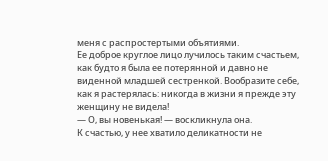меня с распростертыми объятиями.
Ее доброе круглое лицо лучилось таким счастьем, как будто я была ее потерянной и давно не виденной младшей сестренкой. Вообразите себе, как я растерялась: никогда в жизни я прежде эту женщину не видела!
— О, вы новенькая! — воскликнула она.
К счастью, у нее хватило деликатности не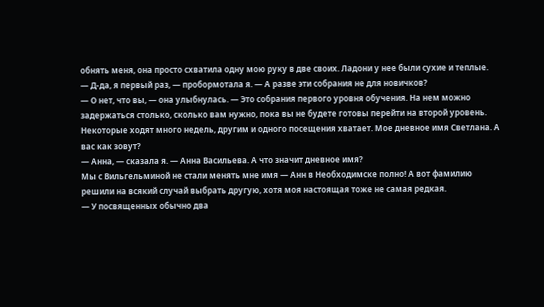обнять меня, она просто схватила одну мою руку в две своих. Ладони у нее были сухие и теплые.
— Д-да, я первый раз, — пробормотала я. — А разве эти собрания не для новичков?
— О нет, что вы, — она улыбнулась. — Это собрания первого уровня обучения. На нем можно задержаться столько, сколько вам нужно, пока вы не будете готовы перейти на второй уровень. Некоторые ходят много недель, другим и одного посещения хватает. Мое дневное имя Светлана. А вас как зовут?
— Анна, — сказала я. — Анна Васильева. А что значит дневное имя?
Мы с Вильгельминой не стали менять мне имя — Анн в Необходимске полно! А вот фамилию решили на всякий случай выбрать другую, хотя моя настоящая тоже не самая редкая.
— У посвященных обычно два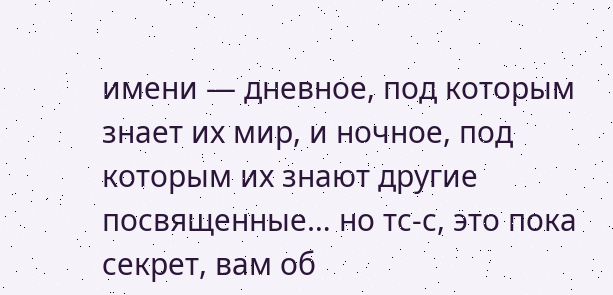имени — дневное, под которым знает их мир, и ночное, под которым их знают другие посвященные… но тс-с, это пока секрет, вам об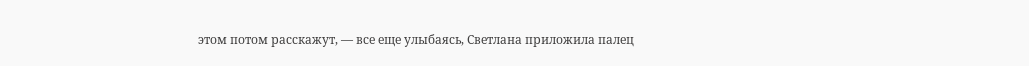этом потом расскажут, — все еще улыбаясь, Светлана приложила палец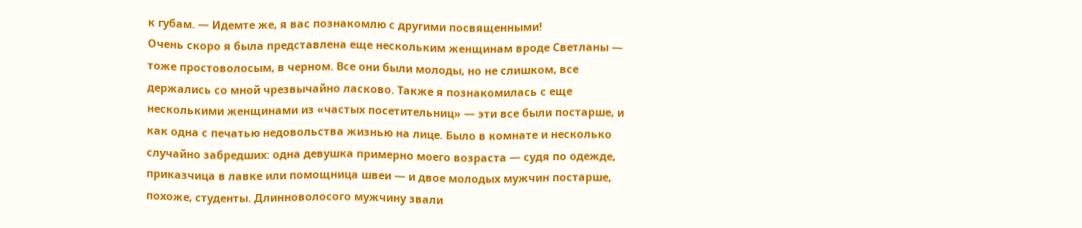к губам. — Идемте же, я вас познакомлю с другими посвященными!
Очень скоро я была представлена еще нескольким женщинам вроде Светланы — тоже простоволосым, в черном. Все они были молоды, но не слишком, все держались со мной чрезвычайно ласково. Также я познакомилась с еще несколькими женщинами из «частых посетительниц» — эти все были постарше, и как одна с печатью недовольства жизнью на лице. Было в комнате и несколько случайно забредших: одна девушка примерно моего возраста — судя по одежде, приказчица в лавке или помощница швеи — и двое молодых мужчин постарше, похоже, студенты. Длинноволосого мужчину звали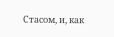Стасом, и, как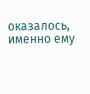оказалось, именно ему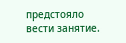предстояло вести занятие.